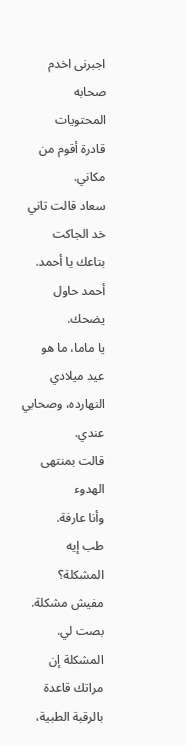اجبرنى اخدم صحابه
المحتويات
قادرة أقوم من مكاني.
سعاد قالت تاني
خد الجاكت بتاعك يا أحمد.
أحمد حاول يضحك.
يا ماما، ما هو عيد ميلادي النهارده، وصحابي عندي.
قالت بمنتهى الهدوء
وأنا عارفة.
طب إيه المشكلة؟
مفيش مشكلة.
بصت لي.
المشكلة إن مراتك قاعدة بالرقبة الطبية،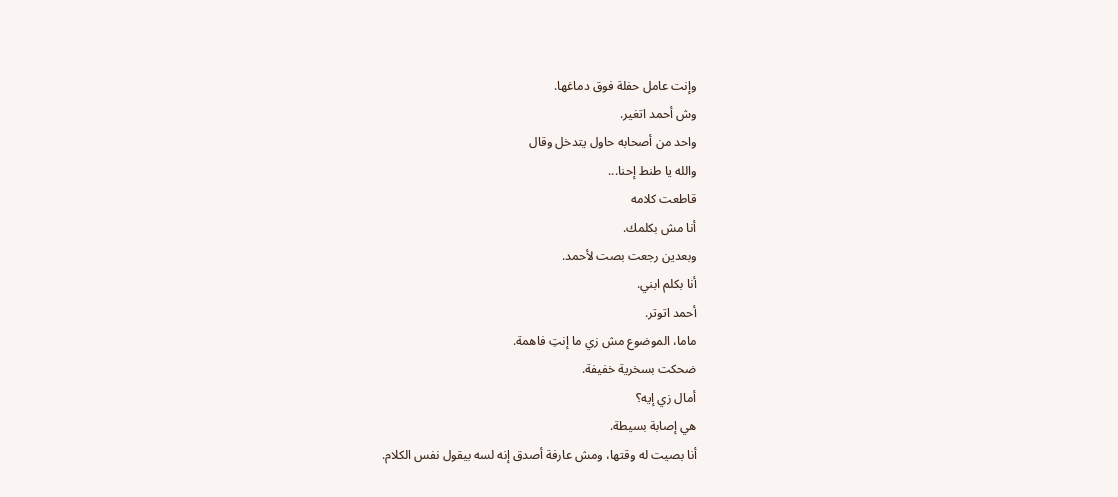وإنت عامل حفلة فوق دماغها.
وش أحمد اتغير.
واحد من أصحابه حاول يتدخل وقال
والله يا طنط إحنا...
قاطعت كلامه
أنا مش بكلمك.
وبعدين رجعت بصت لأحمد.
أنا بكلم ابني.
أحمد اتوتر.
ماما، الموضوع مش زي ما إنتِ فاهمة.
ضحكت بسخرية خفيفة.
أمال زي إيه؟
هي إصابة بسيطة.
أنا بصيت له وقتها، ومش عارفة أصدق إنه لسه بيقول نفس الكلام.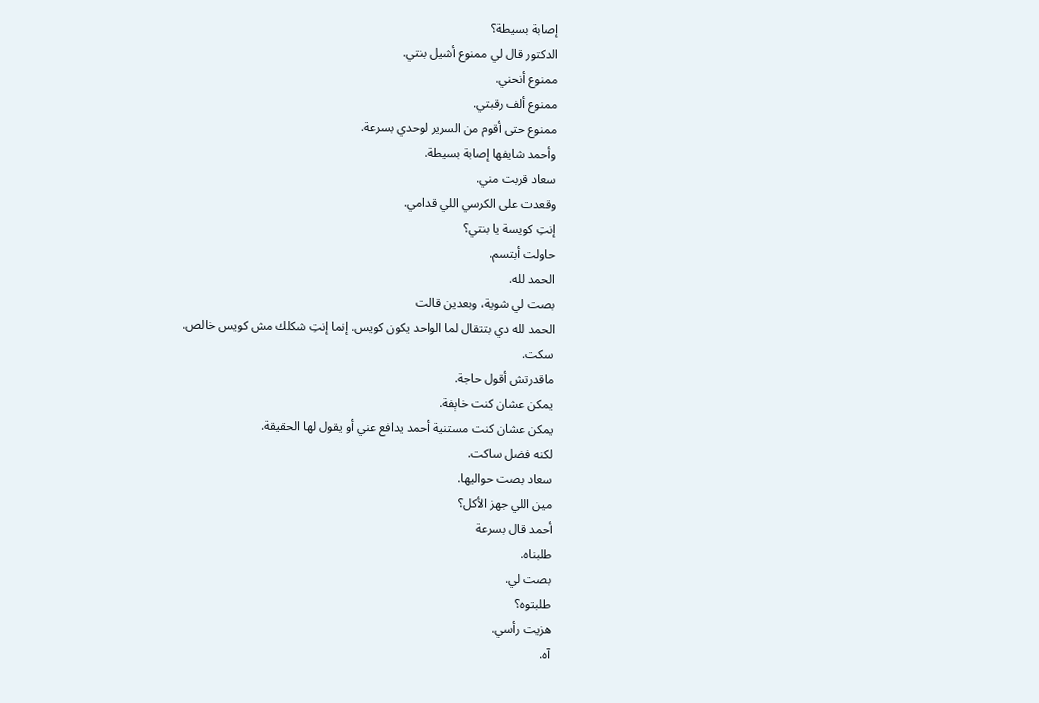إصابة بسيطة؟
الدكتور قال لي ممنوع أشيل بنتي.
ممنوع أنحني.
ممنوع ألف رقبتي.
ممنوع حتى أقوم من السرير لوحدي بسرعة.
وأحمد شايفها إصابة بسيطة.
سعاد قربت مني.
وقعدت على الكرسي اللي قدامي.
إنتِ كويسة يا بنتي؟
حاولت أبتسم.
الحمد لله.
بصت لي شوية، وبعدين قالت
الحمد لله دي بتتقال لما الواحد يكون كويس. إنما إنتِ شكلك مش كويس خالص.
سكت.
ماقدرتش أقول حاجة.
يمكن عشان كنت خاېفة.
يمكن عشان كنت مستنية أحمد يدافع عني أو يقول لها الحقيقة.
لكنه فضل ساكت.
سعاد بصت حواليها.
مين اللي جهز الأكل؟
أحمد قال بسرعة
طلبناه.
بصت لي.
طلبتوه؟
هزيت رأسي.
آه.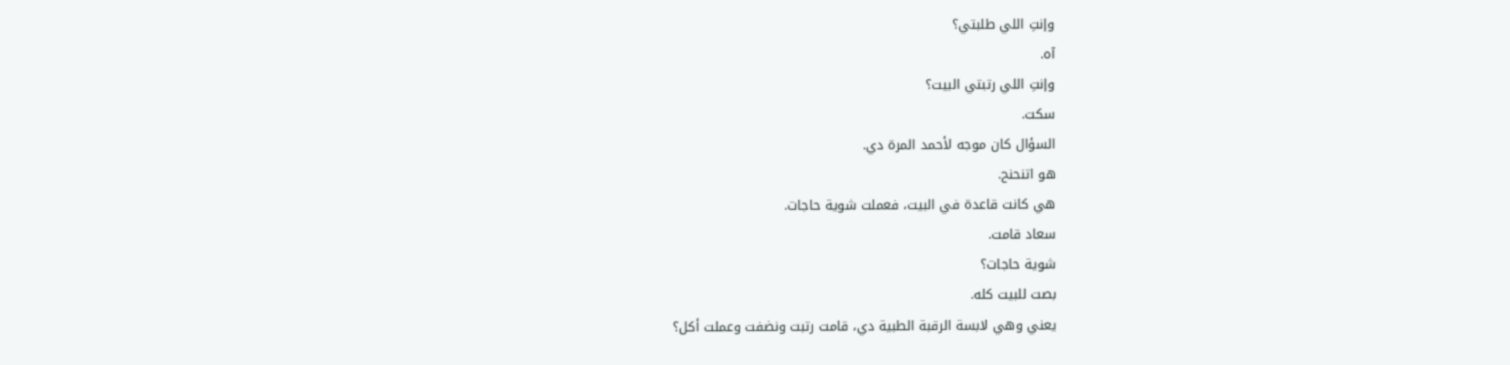وإنتِ اللي طلبتي؟
آه.
وإنتِ اللي رتبتي البيت؟
سكت.
السؤال كان موجه لأحمد المرة دي.
هو اتنحنح.
هي كانت قاعدة في البيت، فعملت شوية حاجات.
سعاد قامت.
شوية حاجات؟
بصت للبيت كله.
يعني وهي لابسة الرقبة الطبية دي، قامت رتبت ونضفت وعملت أكل؟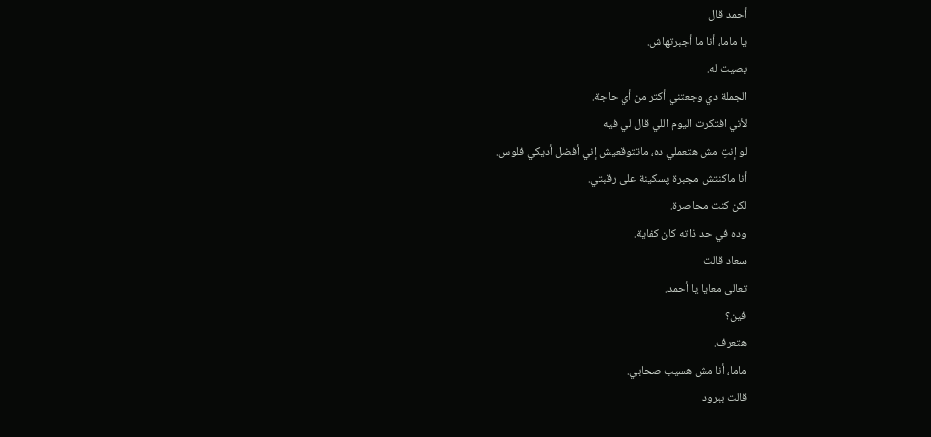أحمد قال
يا ماما، أنا ما أجبرتهاش.
بصيت له.
الجملة دي وجعتني أكتر من أي حاجة.
لأني افتكرت اليوم اللي قال لي فيه
لو إنتِ مش هتعملي ده، ماتتوقعيش إني أفضل أديكي فلوس.
أنا ماكنتش مجبرة پسكينة على رقبتي.
لكن كنت محاصرة.
وده في حد ذاته كان كفاية.
سعاد قالت
تعالى معايا يا أحمد.
فين؟
هتعرف.
ماما، أنا مش هسيب صحابي.
قالت ببرود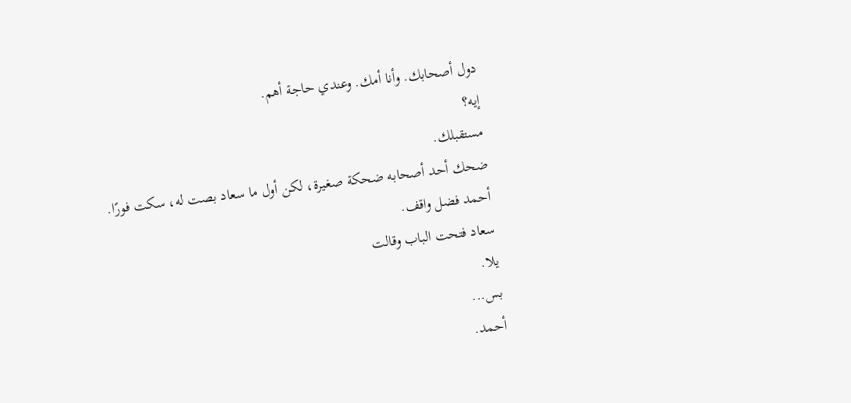دول أصحابك. وأنا أمك. وعندي حاجة أهم.
إيه؟
مستقبلك.
ضحك أحد أصحابه ضحكة صغيرة، لكن أول ما سعاد بصت له، سكت فورًا.
أحمد فضل واقف.
سعاد فتحت الباب وقالت
يلا.
بس...
أحمد.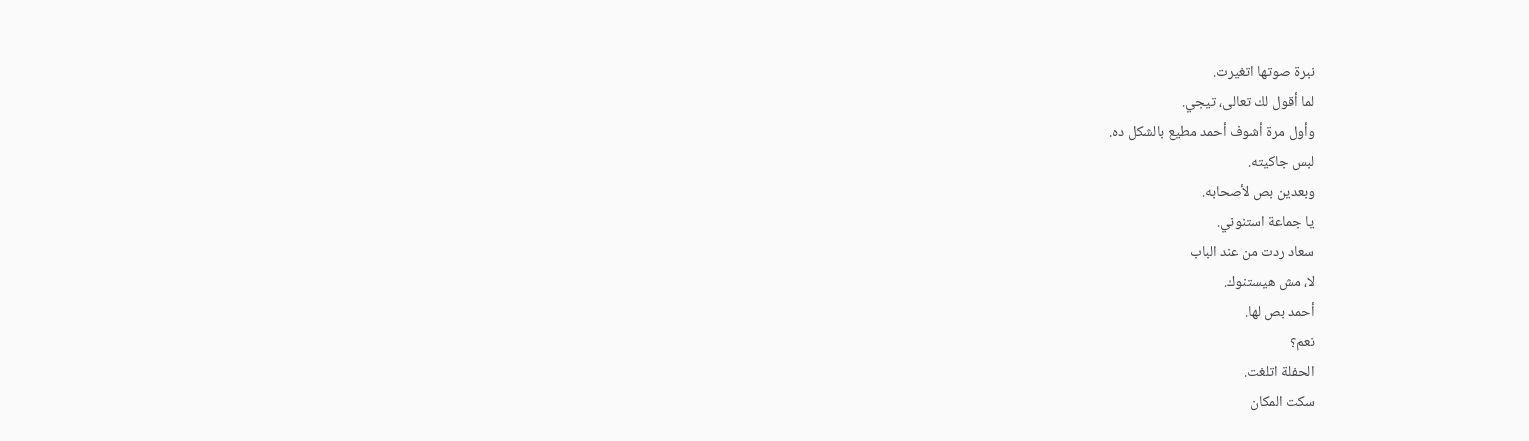نبرة صوتها اتغيرت.
لما أقول لك تعالى، تيجي.
وأول مرة أشوف أحمد مطيع بالشكل ده.
لبس جاكيته.
وبعدين بص لأصحابه.
يا جماعة استنوني.
سعاد ردت من عند الباب
لا، مش هيستنوك.
أحمد بص لها.
نعم؟
الحفلة اتلغت.
سكت المكان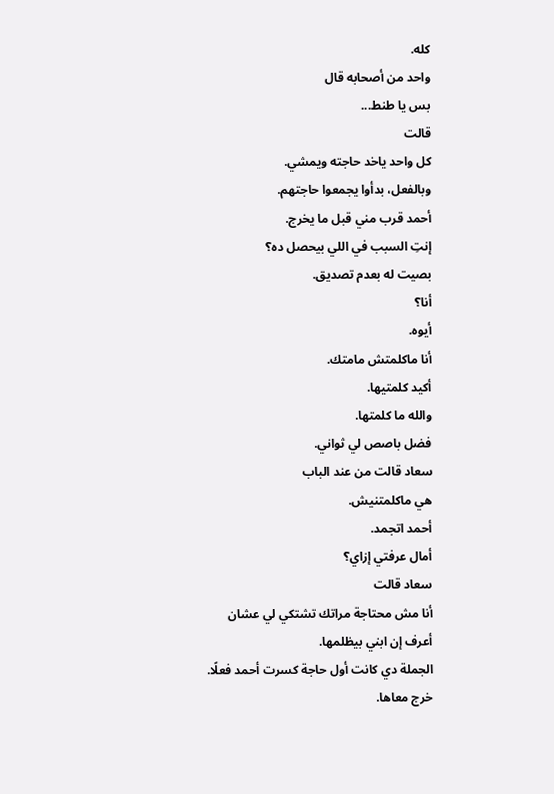كله.
واحد من أصحابه قال
بس يا طنط...
قالت
كل واحد ياخد حاجته ويمشي.
وبالفعل، بدأوا يجمعوا حاجتهم.
أحمد قرب مني قبل ما يخرج.
إنتِ السبب في اللي بيحصل ده؟
بصيت له بعدم تصديق.
أنا؟
أيوه.
أنا ماكلمتش مامتك.
أكيد كلمتيها.
والله ما كلمتها.
فضل باصص لي ثواني.
سعاد قالت من عند الباب
هي ماكلمتنيش.
أحمد اتجمد.
أمال عرفتي إزاي؟
سعاد قالت
أنا مش محتاجة مراتك تشتكي لي عشان أعرف إن ابني بيظلمها.
الجملة دي كانت أول حاجة كسرت أحمد فعلًا.
خرج معاها.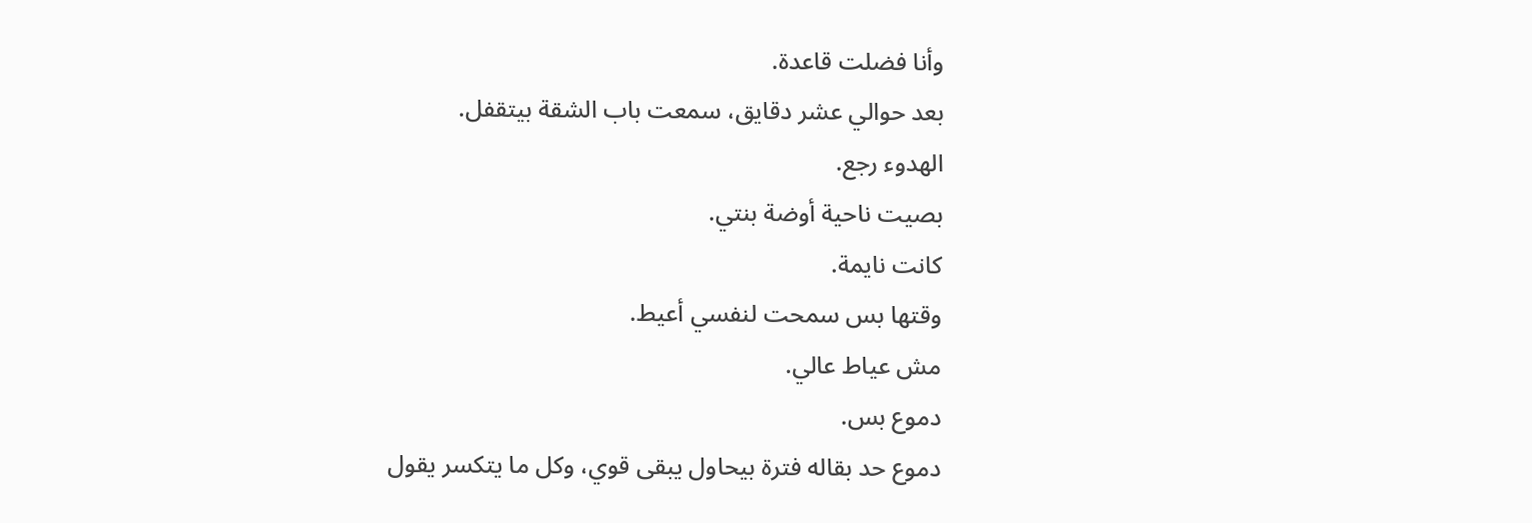وأنا فضلت قاعدة.
بعد حوالي عشر دقايق، سمعت باب الشقة بيتقفل.
الهدوء رجع.
بصيت ناحية أوضة بنتي.
كانت نايمة.
وقتها بس سمحت لنفسي أعيط.
مش عياط عالي.
دموع بس.
دموع حد بقاله فترة بيحاول يبقى قوي، وكل ما يتكسر يقول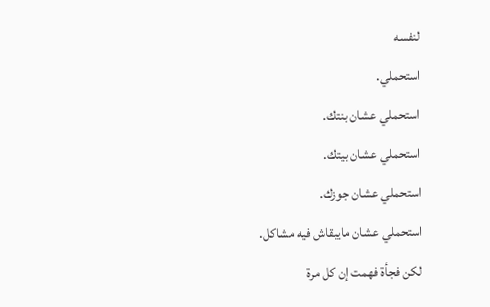لنفسه
استحملي.
استحملي عشان بنتك.
استحملي عشان بيتك.
استحملي عشان جوزك.
استحملي عشان مايبقاش فيه مشاكل.
لكن فجأة فهمت إن كل مرة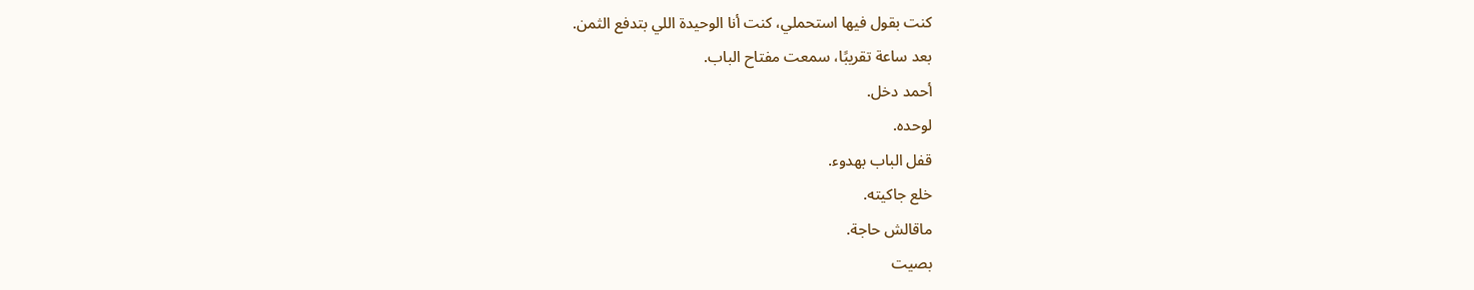كنت بقول فيها استحملي، كنت أنا الوحيدة اللي بتدفع الثمن.
بعد ساعة تقريبًا، سمعت مفتاح الباب.
أحمد دخل.
لوحده.
قفل الباب بهدوء.
خلع جاكيته.
ماقالش حاجة.
بصيت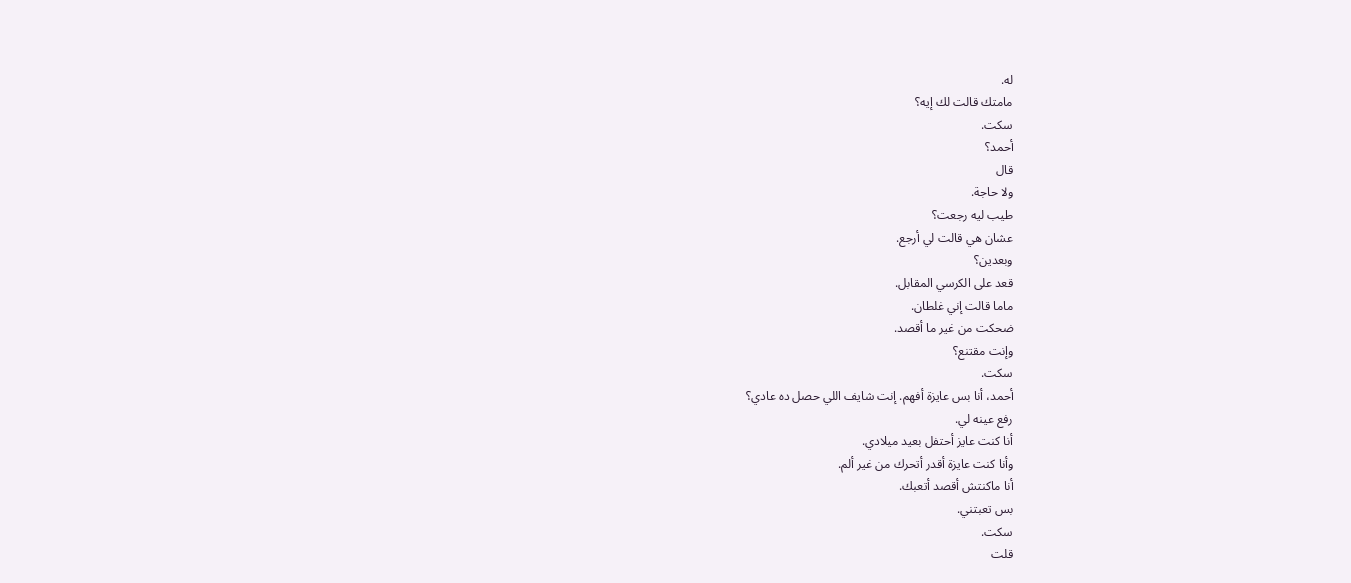له.
مامتك قالت لك إيه؟
سكت.
أحمد؟
قال
ولا حاجة.
طيب ليه رجعت؟
عشان هي قالت لي أرجع.
وبعدين؟
قعد على الكرسي المقابل.
ماما قالت إني غلطان.
ضحكت من غير ما أقصد.
وإنت مقتنع؟
سكت.
أحمد، أنا بس عايزة أفهم. إنت شايف اللي حصل ده عادي؟
رفع عينه لي.
أنا كنت عايز أحتفل بعيد ميلادي.
وأنا كنت عايزة أقدر أتحرك من غير ألم.
أنا ماكنتش أقصد أتعبك.
بس تعبتني.
سكت.
قلت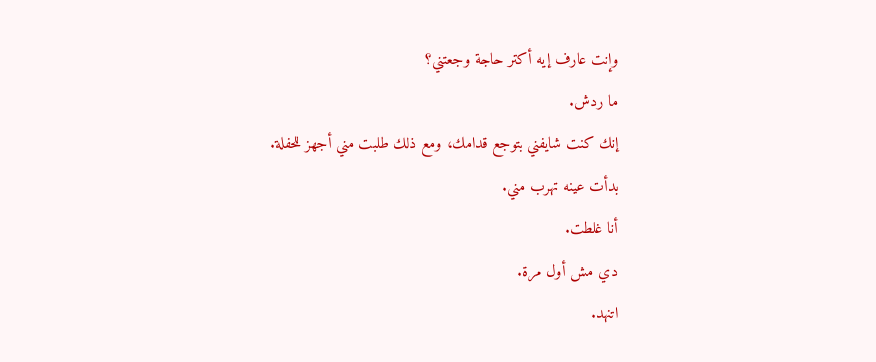وإنت عارف إيه أكتر حاجة وجعتني؟
ما ردش.
إنك كنت شايفني بتوجع قدامك، ومع ذلك طلبت مني أجهز للحفلة.
بدأت عينه تهرب مني.
أنا غلطت.
دي مش أول مرة.
اتنهد.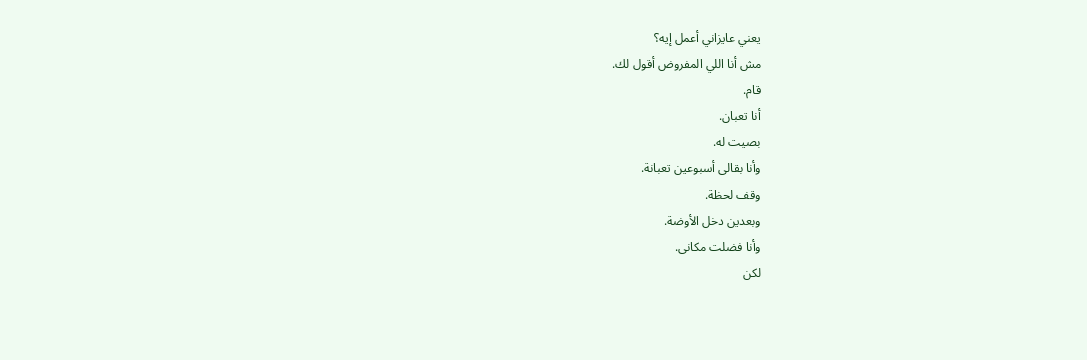يعني عايزاني أعمل إيه؟
مش أنا اللي المفروض أقول لك.
قام.
أنا تعبان.
بصيت له.
وأنا بقالى أسبوعين تعبانة.
وقف لحظة.
وبعدين دخل الأوضة.
وأنا فضلت مكانى.
لكن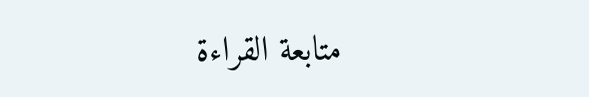متابعة القراءة